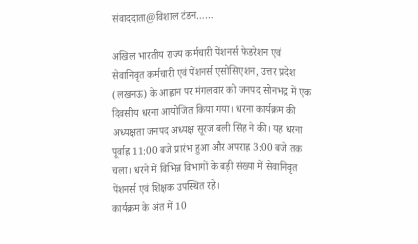संवाददाता@विशाल टंडन……

अखिल भारतीय राज्य कर्मचारी पेंशनर्स फेडरेशन एवं सेवानिवृत कर्मचारी एवं पेंशनर्स एसोसिएशन, उत्तर प्रदेश (लखनऊ) के आह्वान पर मंगलवार को जनपद सोनभद्र में एक दिवसीय धरना आयोजित किया गया। धरना कार्यक्रम की अध्यक्षता जनपद अध्यक्ष सूरज बली सिंह ने की। यह धरना पूर्वाह्न 11:00 बजे प्रारंभ हुआ और अपराह्न 3:00 बजे तक चला। धरने में विभिन्न विभागों के बड़ी संख्या में सेवानिवृत पेंशनर्स एवं शिक्षक उपस्थित रहे।
कार्यक्रम के अंत में 10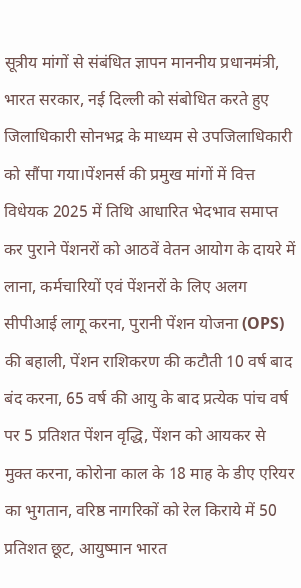सूत्रीय मांगों से संबंधित ज्ञापन माननीय प्रधानमंत्री, भारत सरकार, नई दिल्ली को संबोधित करते हुए जिलाधिकारी सोनभद्र के माध्यम से उपजिलाधिकारी को सौंपा गया।पेंशनर्स की प्रमुख मांगों में वित्त विधेयक 2025 में तिथि आधारित भेदभाव समाप्त कर पुराने पेंशनरों को आठवें वेतन आयोग के दायरे में लाना, कर्मचारियों एवं पेंशनरों के लिए अलग सीपीआई लागू करना, पुरानी पेंशन योजना (OPS) की बहाली, पेंशन राशिकरण की कटौती 10 वर्ष बाद बंद करना, 65 वर्ष की आयु के बाद प्रत्येक पांच वर्ष पर 5 प्रतिशत पेंशन वृद्धि, पेंशन को आयकर से मुक्त करना, कोरोना काल के 18 माह के डीए एरियर का भुगतान, वरिष्ठ नागरिकों को रेल किराये में 50 प्रतिशत छूट, आयुष्मान भारत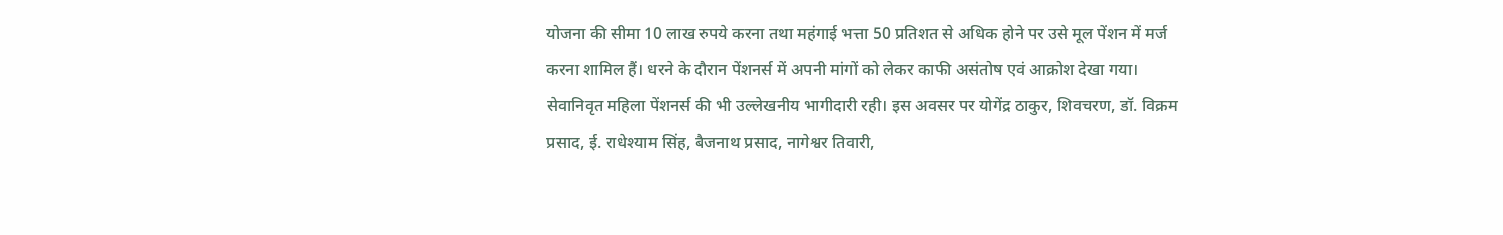योजना की सीमा 10 लाख रुपये करना तथा महंगाई भत्ता 50 प्रतिशत से अधिक होने पर उसे मूल पेंशन में मर्ज करना शामिल हैं। धरने के दौरान पेंशनर्स में अपनी मांगों को लेकर काफी असंतोष एवं आक्रोश देखा गया।
सेवानिवृत महिला पेंशनर्स की भी उल्लेखनीय भागीदारी रही। इस अवसर पर योगेंद्र ठाकुर, शिवचरण, डॉ. विक्रम प्रसाद, ई. राधेश्याम सिंह, बैजनाथ प्रसाद, नागेश्वर तिवारी,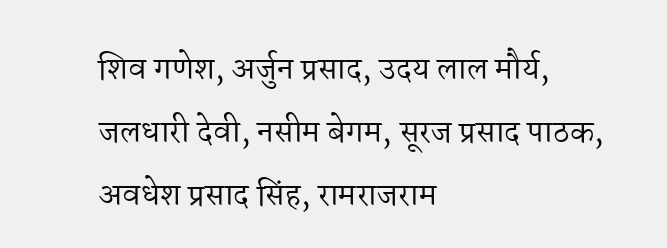शिव गणेश, अर्जुन प्रसाद, उदय लाल मौर्य, जलधारी देवी, नसीम बेगम, सूरज प्रसाद पाठक, अवधेश प्रसाद सिंह, रामराजराम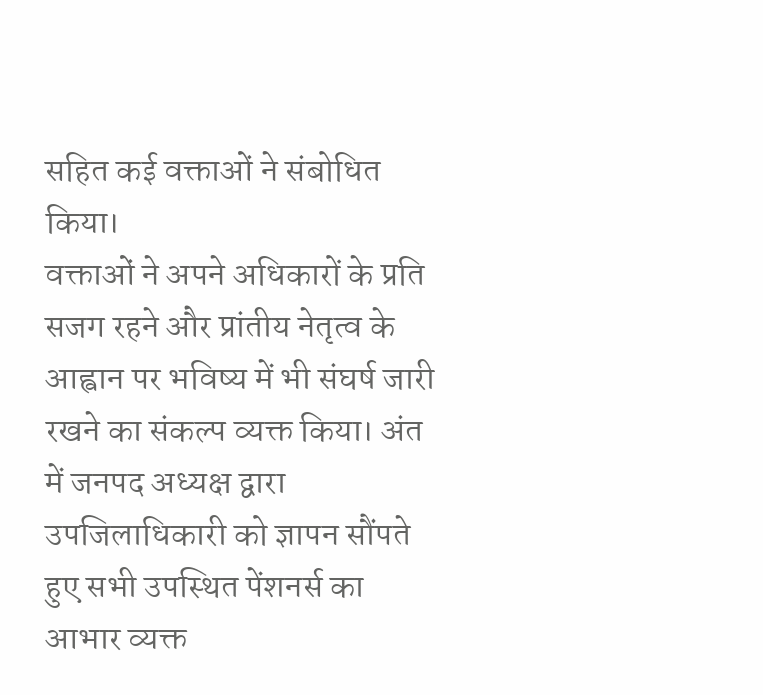सहित कई वक्ताओं ने संबोधित किया।
वक्ताओं ने अपने अधिकारों के प्रति सजग रहने और प्रांतीय नेतृत्व के आह्वान पर भविष्य में भी संघर्ष जारी रखने का संकल्प व्यक्त किया। अंत में जनपद अध्यक्ष द्वारा उपजिलाधिकारी को ज्ञापन सौंपते हुए सभी उपस्थित पेंशनर्स का आभार व्यक्त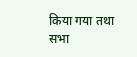किया गया तथा सभा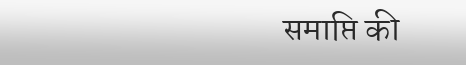समाप्ति की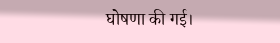घोषणा की गई।